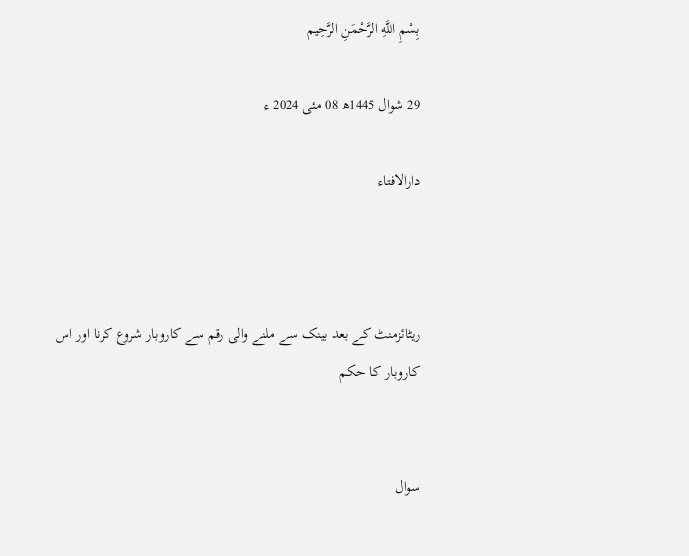بِسْمِ اللَّهِ الرَّحْمَنِ الرَّحِيم

29 شوال 1445ھ 08 مئی 2024 ء

دارالافتاء



ریٹائزمنٹ کے بعد بینک سے ملنے والی رقم سے کاروبار شروع کرنا اور اس کاروبار کا حکم


سوال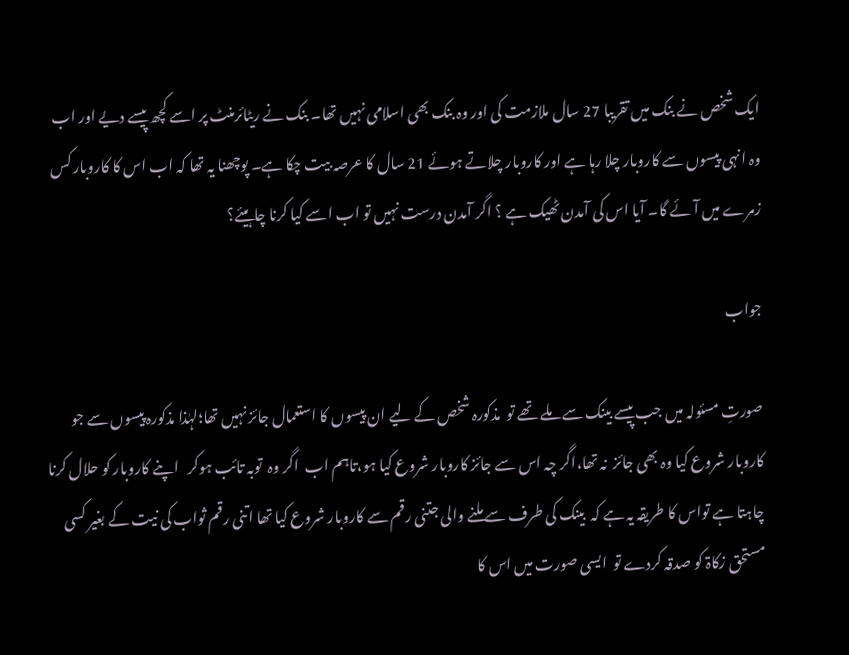ایک شخص نے بنک میں تقریبا 27 سال ملازمت کی اور وہ بنک بھی اسلامی نہیں تھا۔ بنک نے ریٹائرمنٹ پر اسے کچھ پیسے دیے اور اب وہ انہی پیسوں سے کاروبار چلا رہا ہے اور کاروبار چلاتے ہوئے 21 سال کا عرصہ بیت چکا ہے۔ پوچھنا یہ تھا کہ اب اس کا کاروبار کس زمرے میں آئے گا۔ آیا اس کی آمدن ٹھیک ہے ؟ اگر آمدن درست نہیں تو اب اسے کیا کرنا چاہیئے؟

جواب

صورتِ مسئولہ میں جب پیسے بینک سے ملے تھے تو  مذکورہ شخص کے لیے ان پیسوں کا استعمال جائز نہیں تھا؛لہٰذا مذکورہ پیسوں سے جو کاروبار شروع کیا وہ بھی جائز  نہ تھا،اگر چہ اس سے جائز کاروبار شروع کیا ہو،تاہم اب  اگر وہ  توبہ تائب ہوکر   اپنے کاروبار کو حلال کرنا چاہتا ہے تواس کا طریقہ یہ ہے کہ  بینک کی طرف سے ملنے والی جتنی رقم سے کاروبار شروع کیا تھا اتنی رقم ثواب کی نیت کے بغیر کسی مستحق زکاۃ کو صدقہ کردے تو  ایسی صورت میں اس کا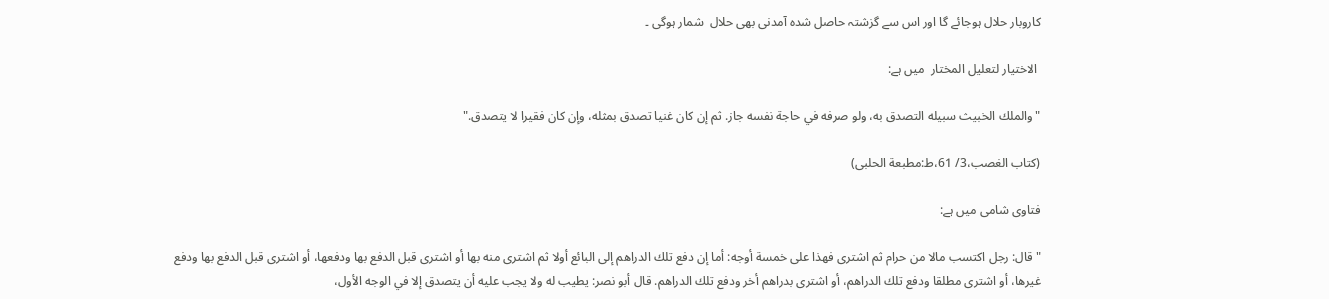کاروبار حلال ہوجائے گا اور اس سے گزشتہ حاصل شدہ آمدنی بھی حلال  شمار ہوگی ۔

 الاختيار لتعليل المختار  میں ہے:

"والملك الخبيث سبيله التصدق به، ولو صرفه في حاجة نفسه جاز. ثم إن كان غنيا تصدق بمثله، وإن كان فقيرا لا يتصدق."

(کتاب الغصب،3/ 61،ط:مطبعة الحلبی)

فتاوی شامی میں ہے:

"قال: رجل اكتسب مالا من حرام ثم اشترى فهذا على خمسة أوجه: أما إن دفع تلك الدراهم إلى البائع أولا ثم اشترى منه بها أو اشترى قبل الدفع بها ودفعها، أو اشترى قبل الدفع بها ودفع غيرها، أو اشترى مطلقا ودفع تلك الدراهم، أو اشترى بدراهم أخر ودفع تلك الدراهم. قال أبو نصر: يطيب له ولا يجب عليه أن يتصدق إلا في الوجه الأول،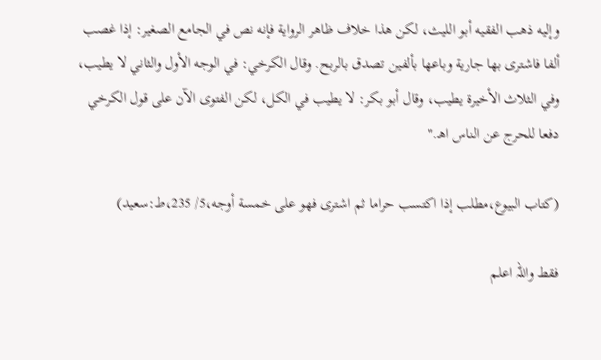وإليه ذهب الفقيه أبو الليث، لكن هذا خلاف ظاهر الرواية فإنه نص في الجامع الصغير: إذا غصب ألفا فاشترى بها جارية وباعها بألفين تصدق بالربح. وقال الكرخي: في الوجه الأول والثاني لا يطيب، وفي الثلاث الأخيرة يطيب، وقال أبو بكر: لا يطيب في الكل، لكن الفتوى الآن على قول الكرخي دفعا للحرج عن الناس اهـ."

(كتاب البيوع،مطلب إذا اكتسب حراما ثم اشترى فهو على خمسة أوجه،5/ 235،ط:سعید)

فقط واللہ اعلم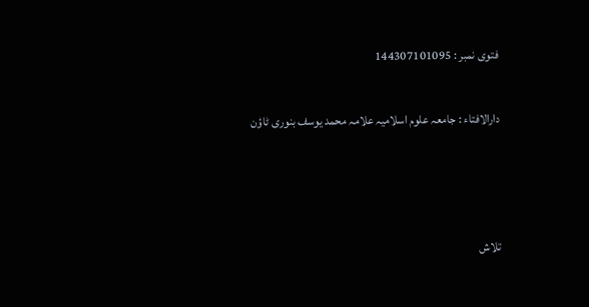فتوی نمبر : 144307101095

دارالافتاء : جامعہ علوم اسلامیہ علامہ محمد یوسف بنوری ٹاؤن



تلاش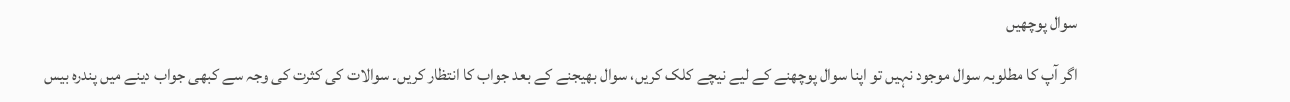سوال پوچھیں

اگر آپ کا مطلوبہ سوال موجود نہیں تو اپنا سوال پوچھنے کے لیے نیچے کلک کریں، سوال بھیجنے کے بعد جواب کا انتظار کریں۔ سوالات کی کثرت کی وجہ سے کبھی جواب دینے میں پندرہ بیس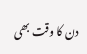دن کا وقت بھی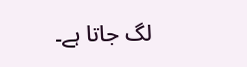لگ جاتا ہے۔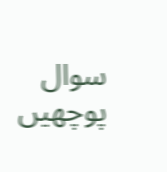سوال پوچھیں